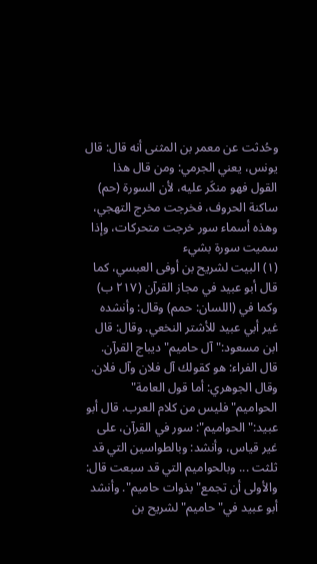وحُدثت عن معمر بن المثنى أنه قال: قال يونس، يعني الجرمي: ومن قال هذا القول فهو منكَر عليه، لأن السورة (حم) ساكنة الحروف، فخرجت مخرج التهجي، وهذه أسماء سور خرجت متحركات، وإذا سميت سورة بشيء
(١) البيت لشريح بن أوفى العبسي، كما قال أبو عبيد في مجاز القرآن (٢١٧ ب) وكما في (اللسان: حمم) وقال: وأنشده غير أبي عبيد للأشتر النخعي. وقال: قال ابن مسعود:" آل حاميم" ديباج القرآن. قال الفراء: هو كقولك آل فلان وآل فلان. وقال الجوهري: أما قول العامة" الحواميم" فليس من كلام العرب. قال أبو عبيد:" الحواميم": سور في القرآن، على غير قياس، وأنشد: وبالطواسين التي قد ثلثت ... وبالحواميم التي قد سبعت قال: والأولى أن تجمع" بذوات حاميم". وأنشد أبو عبيد في" حاميم" لشريح بن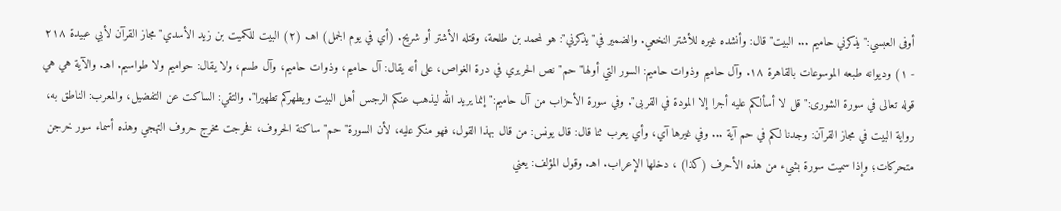أوفى العبسي:" يذكرني حاميم ... البيت" قال: وأنشده غيره للأشتر النخعي. والضمير في" يذكرني": هو لمحمد بن طلحة، وقتله الأشتر أو شريح. (أي في يوم الجمل) اهـ. (٢) البيت للكميت بن زيد الأسدي" مجاز القرآن لأبي عبيدة ٢١٨ - ١) وديوانه طبعه الموسوعات بالقاهرة ١٨. وآل حاميم وذوات حاميم: السور التي أولها" حم" نص الحريري في درة الغواص، على أنه يقال: آل حاميم، وذوات حاميم، وآل طسم، ولا يقال: حواميم ولا طواسيم. اهـ. والآية هي هي قوله تعالى في سورة الشورى:" قل لا أسألكم عليه أجرا إلا المودة في القربى". وفي سورة الأحزاب من آل حاميم:" إنما يريد الله ليذهب عنكم الرجس أهل البيت ويطهركم تطهيرا". والتقي: الساكت عن التفضيل، والمعرب: الناطق به، رواية البيت في مجاز القرآن: وجدنا لكم في حم آية ... وفي غيرها آي، وأي يعرب ثنا قال: قال يونس: من قال بهذا القول، فهو منكر عليه، لأن السورة" حم" ساكنة الحروف، فخرجت مخرج حروف التهجي وهذه أسماء سور خرجن متحركات؛ وإذا سميت سورة بشيء من هذه الأحرف (كذا) ، دخلها الإعراب. اهـ. وقول المؤلف: يعني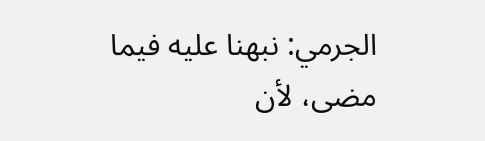الجرمي: نبهنا عليه فيما مضى، لأن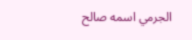الجرمي اسمه صالح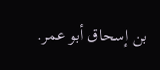بن إسحاق أبو عمر.